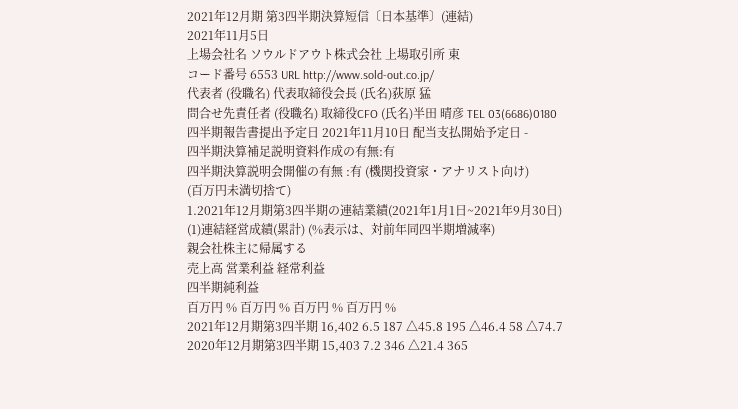2021年12月期 第3四半期決算短信〔日本基準〕(連結)
2021年11月5日
上場会社名 ソウルドアウト株式会社 上場取引所 東
コード番号 6553 URL http://www.sold-out.co.jp/
代表者 (役職名) 代表取締役会長 (氏名)荻原 猛
問合せ先責任者 (役職名) 取締役CFO (氏名)半田 晴彦 TEL 03(6686)0180
四半期報告書提出予定日 2021年11月10日 配当支払開始予定日 -
四半期決算補足説明資料作成の有無:有
四半期決算説明会開催の有無 :有 (機関投資家・アナリスト向け)
(百万円未満切捨て)
1.2021年12月期第3四半期の連結業績(2021年1月1日~2021年9月30日)
(1)連結経営成績(累計) (%表示は、対前年同四半期増減率)
親会社株主に帰属する
売上高 営業利益 経常利益
四半期純利益
百万円 % 百万円 % 百万円 % 百万円 %
2021年12月期第3四半期 16,402 6.5 187 △45.8 195 △46.4 58 △74.7
2020年12月期第3四半期 15,403 7.2 346 △21.4 365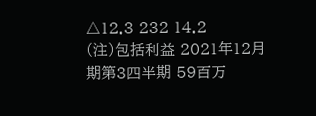△12.3 232 14.2
(注)包括利益 2021年12月期第3四半期 59百万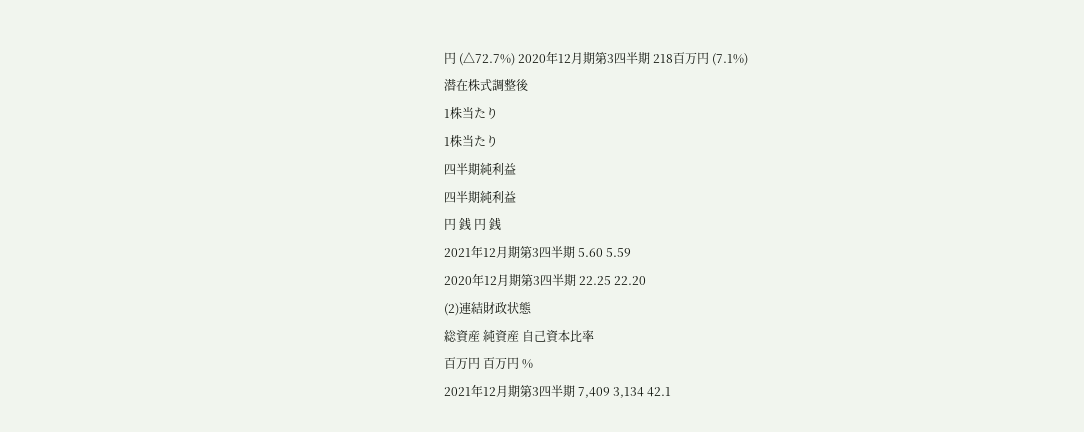円 (△72.7%) 2020年12月期第3四半期 218百万円 (7.1%)
潜在株式調整後
1株当たり
1株当たり
四半期純利益
四半期純利益
円 銭 円 銭
2021年12月期第3四半期 5.60 5.59
2020年12月期第3四半期 22.25 22.20
(2)連結財政状態
総資産 純資産 自己資本比率
百万円 百万円 %
2021年12月期第3四半期 7,409 3,134 42.1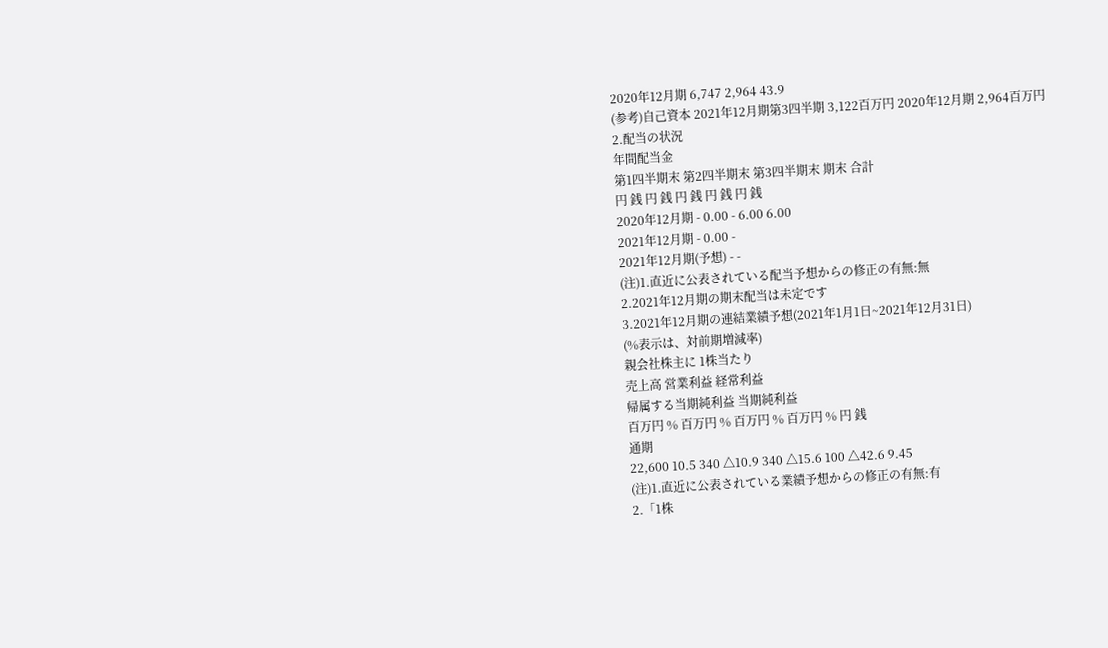2020年12月期 6,747 2,964 43.9
(参考)自己資本 2021年12月期第3四半期 3,122百万円 2020年12月期 2,964百万円
2.配当の状況
年間配当金
第1四半期末 第2四半期末 第3四半期末 期末 合計
円 銭 円 銭 円 銭 円 銭 円 銭
2020年12月期 - 0.00 - 6.00 6.00
2021年12月期 - 0.00 -
2021年12月期(予想) - -
(注)1.直近に公表されている配当予想からの修正の有無:無
2.2021年12月期の期末配当は未定です
3.2021年12月期の連結業績予想(2021年1月1日~2021年12月31日)
(%表示は、対前期増減率)
親会社株主に 1株当たり
売上高 営業利益 経常利益
帰属する当期純利益 当期純利益
百万円 % 百万円 % 百万円 % 百万円 % 円 銭
通期
22,600 10.5 340 △10.9 340 △15.6 100 △42.6 9.45
(注)1.直近に公表されている業績予想からの修正の有無:有
2.「1株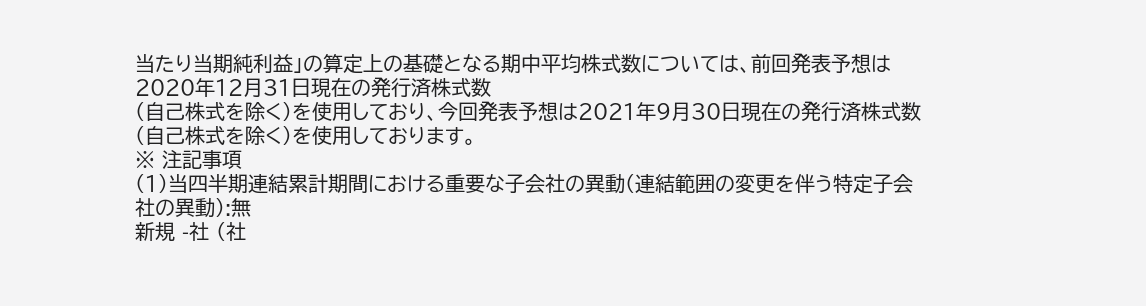当たり当期純利益」の算定上の基礎となる期中平均株式数については、前回発表予想は2020年12月31日現在の発行済株式数
(自己株式を除く)を使用しており、今回発表予想は2021年9月30日現在の発行済株式数(自己株式を除く)を使用しております。
※ 注記事項
(1)当四半期連結累計期間における重要な子会社の異動(連結範囲の変更を伴う特定子会社の異動):無
新規 -社 (社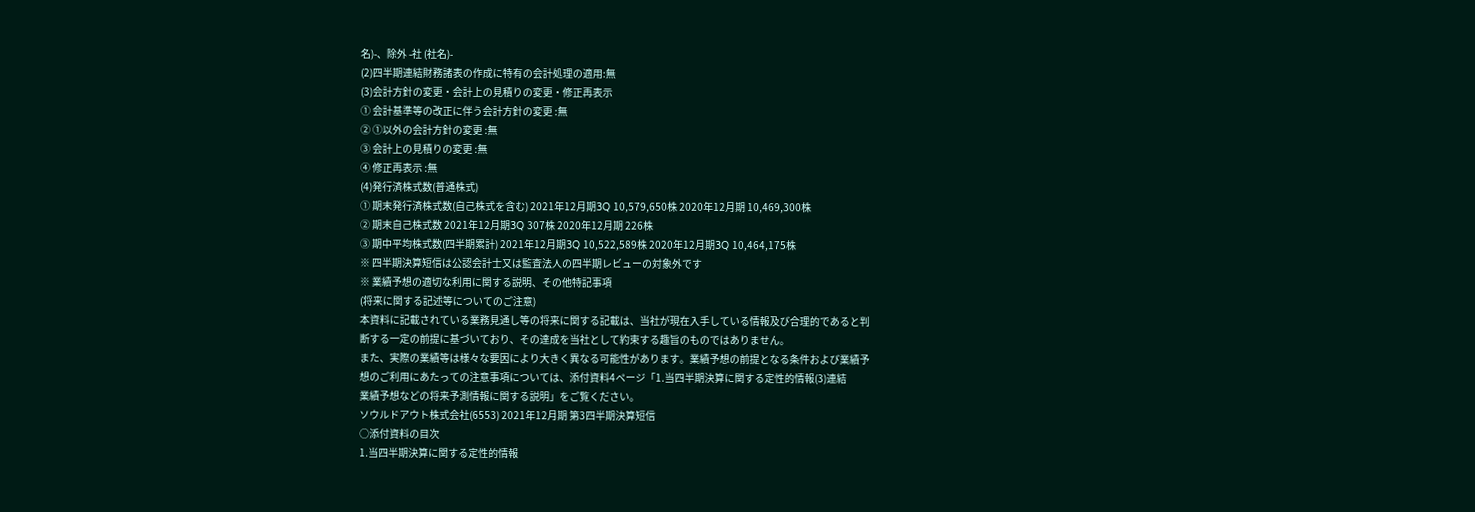名)-、除外 -社 (社名)-
(2)四半期連結財務諸表の作成に特有の会計処理の適用:無
(3)会計方針の変更・会計上の見積りの変更・修正再表示
① 会計基準等の改正に伴う会計方針の変更 :無
② ①以外の会計方針の変更 :無
③ 会計上の見積りの変更 :無
④ 修正再表示 :無
(4)発行済株式数(普通株式)
① 期末発行済株式数(自己株式を含む) 2021年12月期3Q 10,579,650株 2020年12月期 10,469,300株
② 期末自己株式数 2021年12月期3Q 307株 2020年12月期 226株
③ 期中平均株式数(四半期累計) 2021年12月期3Q 10,522,589株 2020年12月期3Q 10,464,175株
※ 四半期決算短信は公認会計士又は監査法人の四半期レビューの対象外です
※ 業績予想の適切な利用に関する説明、その他特記事項
(将来に関する記述等についてのご注意)
本資料に記載されている業務見通し等の将来に関する記載は、当社が現在入手している情報及び合理的であると判
断する一定の前提に基づいており、その達成を当社として約束する趣旨のものではありません。
また、実際の業績等は様々な要因により大きく異なる可能性があります。業績予想の前提となる条件および業績予
想のご利用にあたっての注意事項については、添付資料4ページ「1.当四半期決算に関する定性的情報(3)連結
業績予想などの将来予測情報に関する説明」をご覧ください。
ソウルドアウト株式会社(6553) 2021年12月期 第3四半期決算短信
○添付資料の目次
1.当四半期決算に関する定性的情報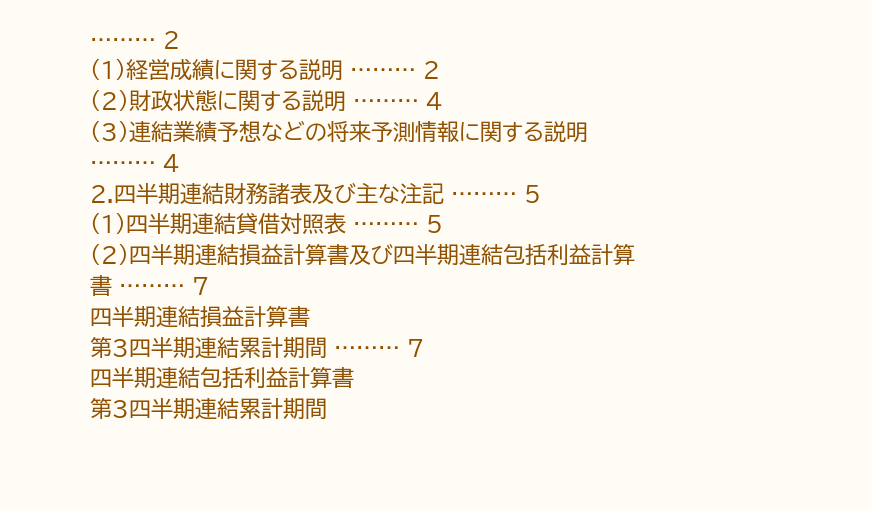……… 2
(1)経営成績に関する説明 ……… 2
(2)財政状態に関する説明 ……… 4
(3)連結業績予想などの将来予測情報に関する説明 ……… 4
2.四半期連結財務諸表及び主な注記 ……… 5
(1)四半期連結貸借対照表 ……… 5
(2)四半期連結損益計算書及び四半期連結包括利益計算書 ……… 7
四半期連結損益計算書
第3四半期連結累計期間 ……… 7
四半期連結包括利益計算書
第3四半期連結累計期間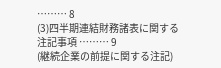……… 8
(3)四半期連結財務諸表に関する注記事項 ……… 9
(継続企業の前提に関する注記)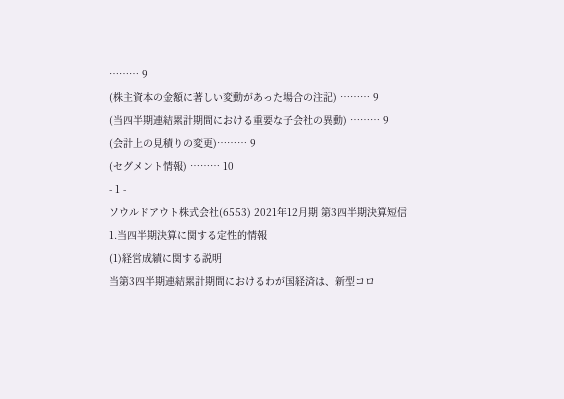……… 9
(株主資本の金額に著しい変動があった場合の注記) ……… 9
(当四半期連結累計期間における重要な子会社の異動) ……… 9
(会計上の見積りの変更)……… 9
(セグメント情報) ……… 10
- 1 -
ソウルドアウト株式会社(6553) 2021年12月期 第3四半期決算短信
1.当四半期決算に関する定性的情報
(1)経営成績に関する説明
当第3四半期連結累計期間におけるわが国経済は、新型コロ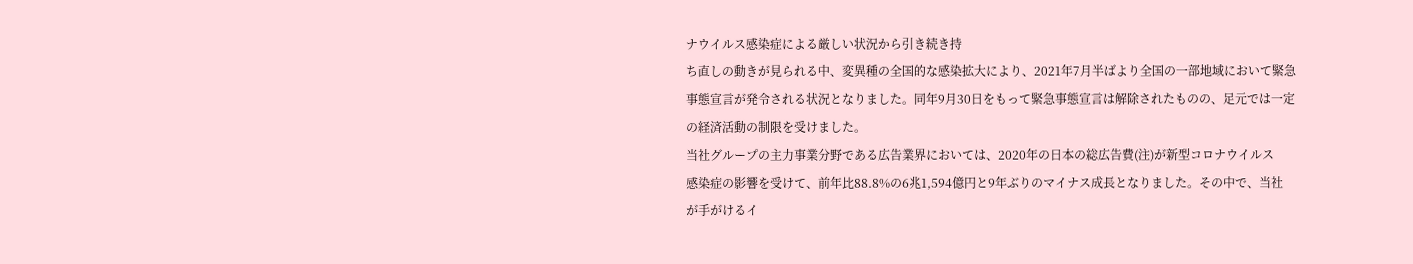ナウイルス感染症による厳しい状況から引き続き持
ち直しの動きが見られる中、変異種の全国的な感染拡大により、2021年7月半ばより全国の一部地域において緊急
事態宣言が発令される状況となりました。同年9月30日をもって緊急事態宣言は解除されたものの、足元では一定
の経済活動の制限を受けました。
当社グループの主力事業分野である広告業界においては、2020年の日本の総広告費(注)が新型コロナウイルス
感染症の影響を受けて、前年比88.8%の6兆1,594億円と9年ぶりのマイナス成長となりました。その中で、当社
が手がけるイ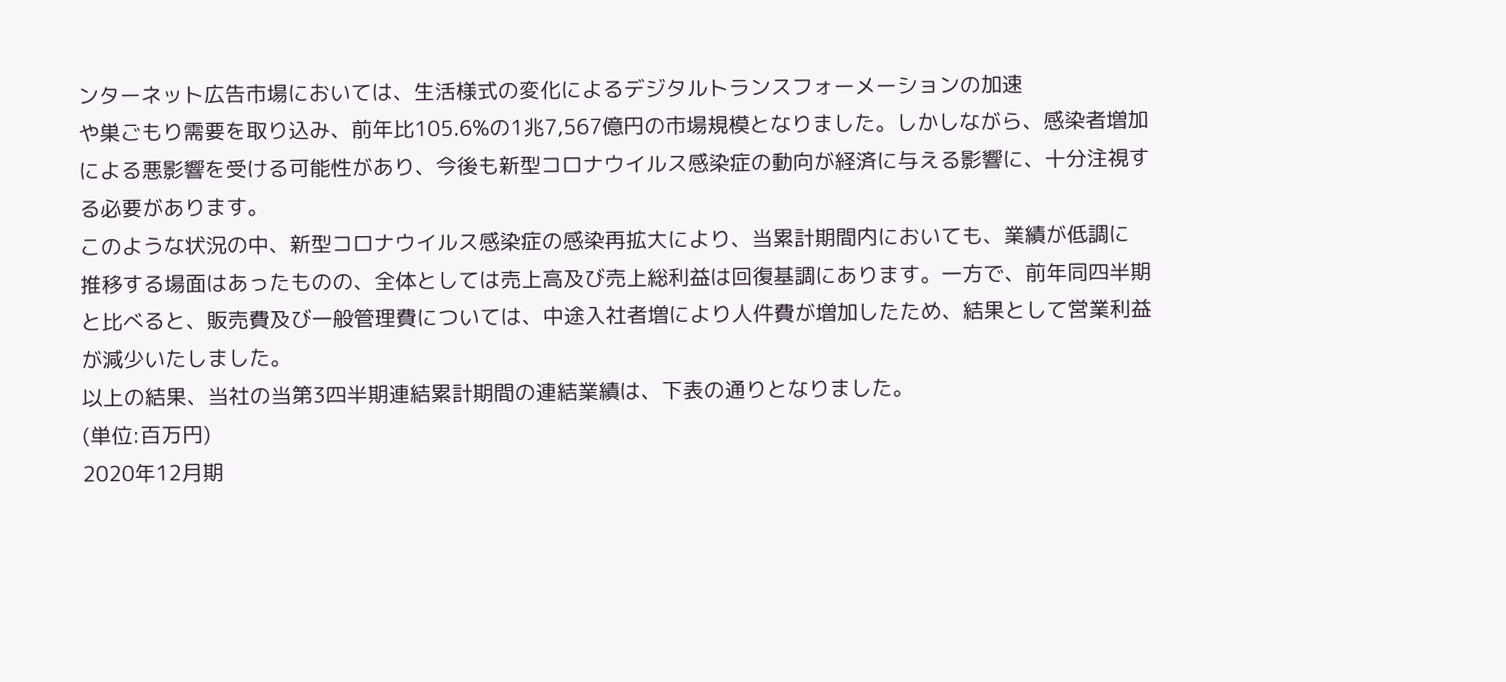ンターネット広告市場においては、生活様式の変化によるデジタルトランスフォーメーションの加速
や巣ごもり需要を取り込み、前年比105.6%の1兆7,567億円の市場規模となりました。しかしながら、感染者増加
による悪影響を受ける可能性があり、今後も新型コロナウイルス感染症の動向が経済に与える影響に、十分注視す
る必要があります。
このような状況の中、新型コロナウイルス感染症の感染再拡大により、当累計期間内においても、業績が低調に
推移する場面はあったものの、全体としては売上高及び売上総利益は回復基調にあります。一方で、前年同四半期
と比べると、販売費及び一般管理費については、中途入社者増により人件費が増加したため、結果として営業利益
が減少いたしました。
以上の結果、当社の当第3四半期連結累計期間の連結業績は、下表の通りとなりました。
(単位:百万円)
2020年12月期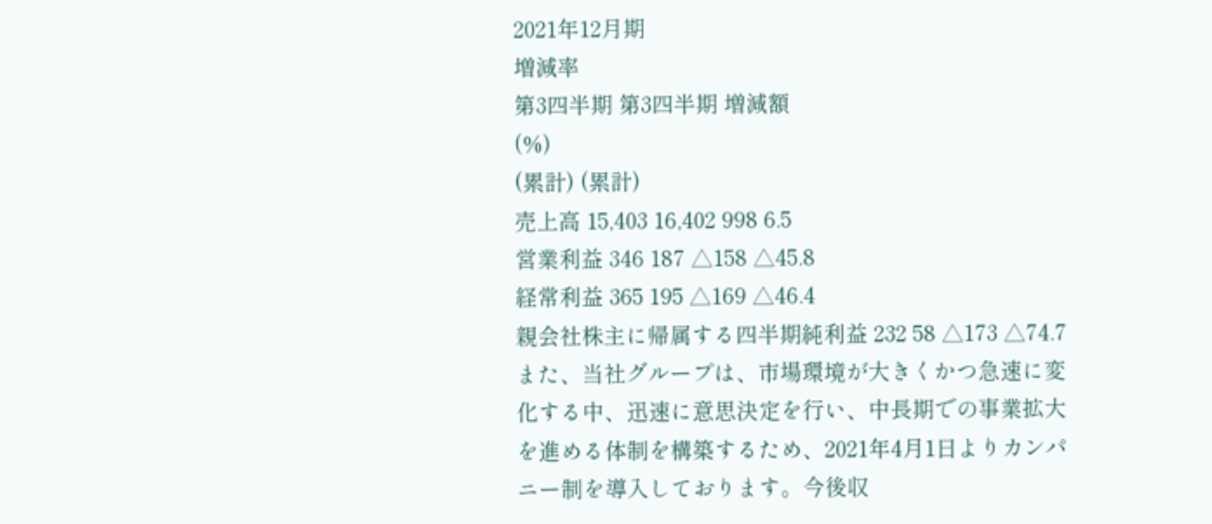2021年12月期
増減率
第3四半期 第3四半期 増減額
(%)
(累計) (累計)
売上高 15,403 16,402 998 6.5
営業利益 346 187 △158 △45.8
経常利益 365 195 △169 △46.4
親会社株主に帰属する四半期純利益 232 58 △173 △74.7
また、当社グループは、市場環境が大きくかつ急速に変化する中、迅速に意思決定を行い、中長期での事業拡大
を進める体制を構築するため、2021年4月1日よりカンパニー制を導入しております。今後収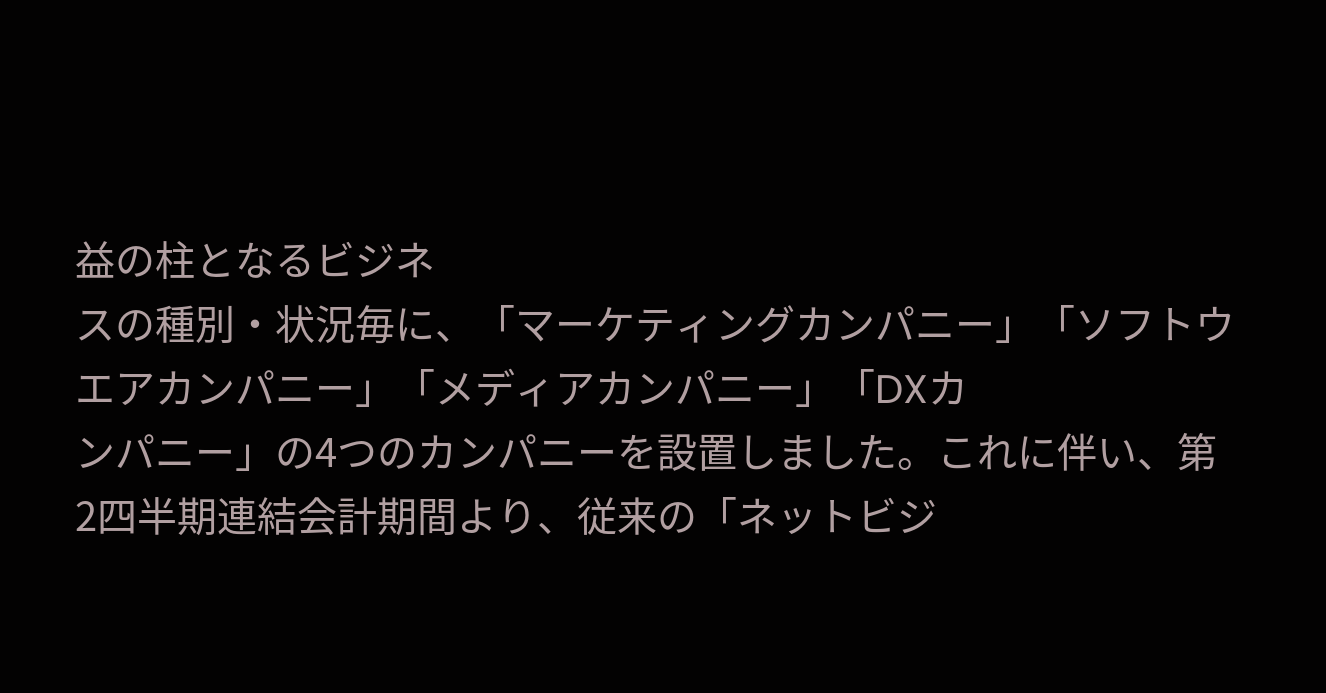益の柱となるビジネ
スの種別・状況毎に、「マーケティングカンパニー」「ソフトウエアカンパニー」「メディアカンパニー」「DXカ
ンパニー」の4つのカンパニーを設置しました。これに伴い、第2四半期連結会計期間より、従来の「ネットビジ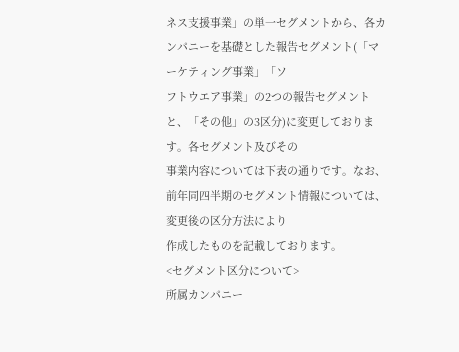ネス支援事業」の単一セグメントから、各カンパニーを基礎とした報告セグメント(「マーケティング事業」「ソ
フトウエア事業」の2つの報告セグメントと、「その他」の3区分)に変更しております。各セグメント及びその
事業内容については下表の通りです。なお、前年同四半期のセグメント情報については、変更後の区分方法により
作成したものを記載しております。
<セグメント区分について>
所属カンパニー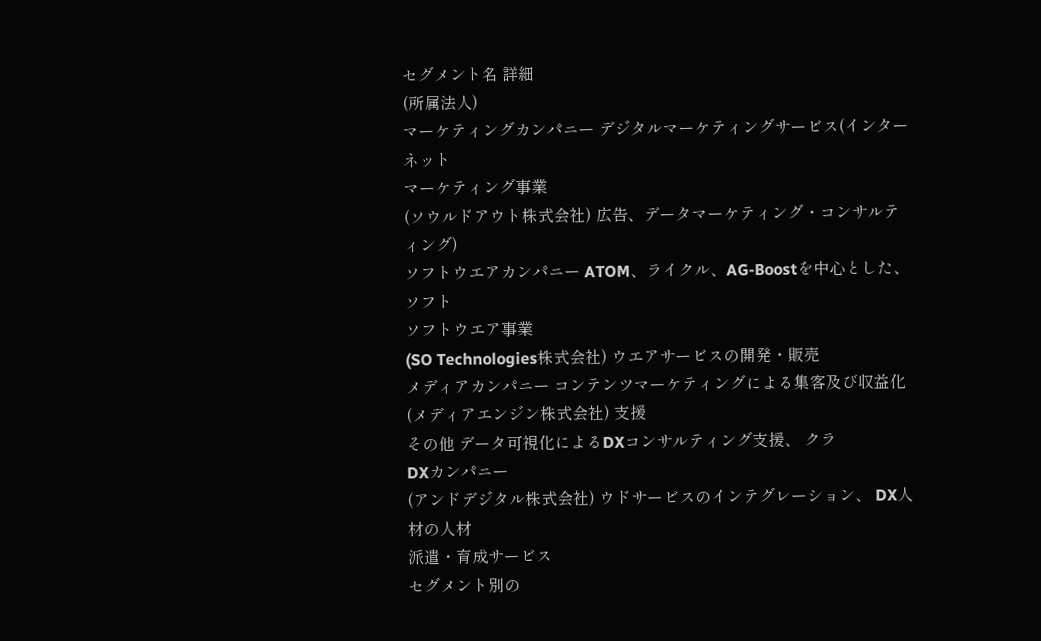セグメント名 詳細
(所属法人)
マーケティングカンパニー デジタルマーケティングサービス(インターネット
マーケティング事業
(ソウルドアウト株式会社) 広告、データマーケティング・コンサルティング)
ソフトウエアカンパニー ATOM、ライクル、AG-Boostを中心とした、ソフト
ソフトウエア事業
(SO Technologies株式会社) ウエアサービスの開発・販売
メディアカンパニー コンテンツマーケティングによる集客及び収益化
(メディアエンジン株式会社) 支援
その他 データ可視化によるDXコンサルティング支援、 クラ
DXカンパニー
(アンドデジタル株式会社) ウドサービスのインテグレーション、 DX人材の人材
派遣・育成サービス
セグメント別の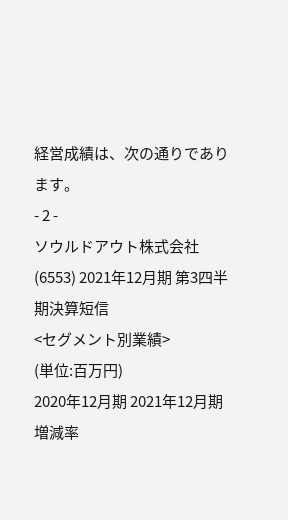経営成績は、次の通りであります。
- 2 -
ソウルドアウト株式会社(6553) 2021年12月期 第3四半期決算短信
<セグメント別業績>
(単位:百万円)
2020年12月期 2021年12月期
増減率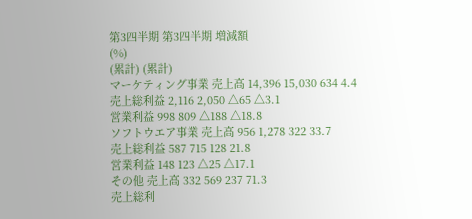第3四半期 第3四半期 増減額
(%)
(累計) (累計)
マーケティング事業 売上高 14,396 15,030 634 4.4
売上総利益 2,116 2,050 △65 △3.1
営業利益 998 809 △188 △18.8
ソフトウエア事業 売上高 956 1,278 322 33.7
売上総利益 587 715 128 21.8
営業利益 148 123 △25 △17.1
その他 売上高 332 569 237 71.3
売上総利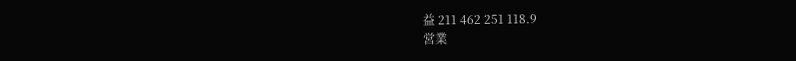益 211 462 251 118.9
営業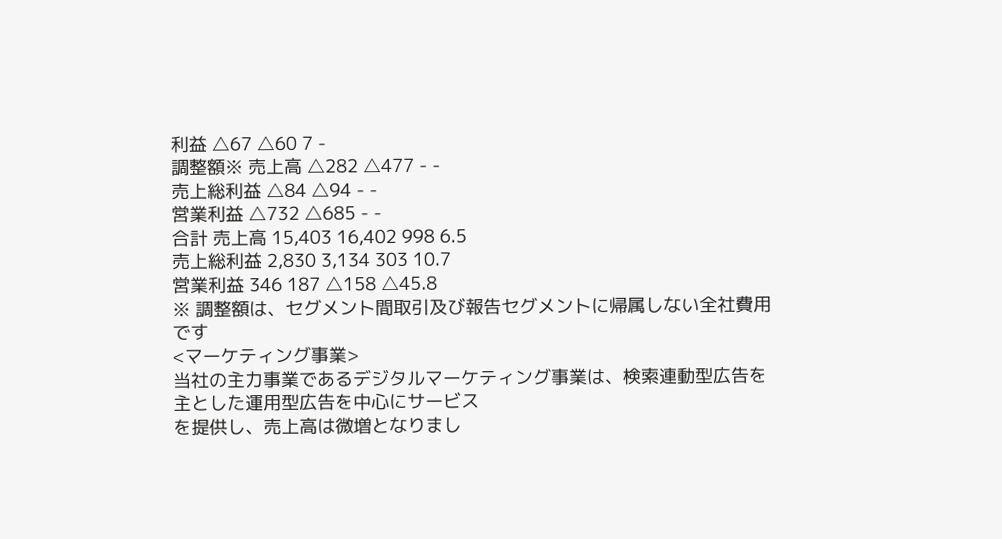利益 △67 △60 7 -
調整額※ 売上高 △282 △477 - -
売上総利益 △84 △94 - -
営業利益 △732 △685 - -
合計 売上高 15,403 16,402 998 6.5
売上総利益 2,830 3,134 303 10.7
営業利益 346 187 △158 △45.8
※ 調整額は、セグメント間取引及び報告セグメントに帰属しない全社費用です
<マーケティング事業>
当社の主力事業であるデジタルマーケティング事業は、検索連動型広告を主とした運用型広告を中心にサービス
を提供し、売上高は微増となりまし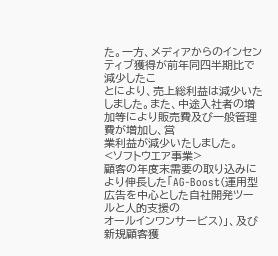た。一方、メディアからのインセンティブ獲得が前年同四半期比で減少したこ
とにより、売上総利益は減少いたしました。また、中途入社者の増加等により販売費及び一般管理費が増加し、営
業利益が減少いたしました。
<ソフトウエア事業>
顧客の年度末需要の取り込みにより伸長した「AG-Boost(運用型広告を中心とした自社開発ツールと人的支援の
オールインワンサービス)」、及び新規顧客獲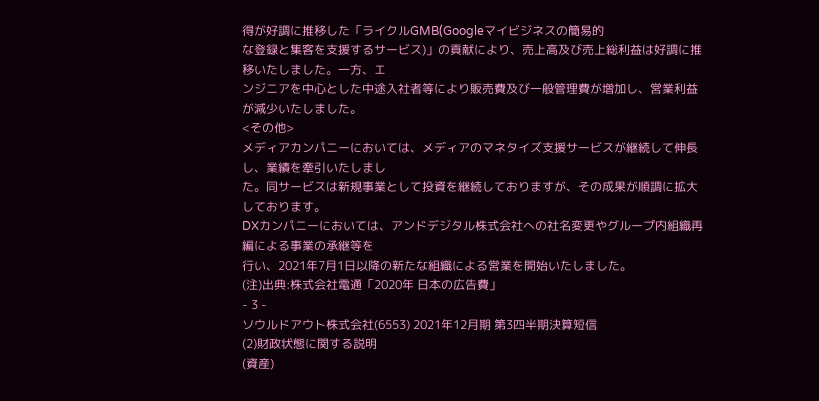得が好調に推移した「ライクルGMB(Googleマイビジネスの簡易的
な登録と集客を支援するサービス)」の貢献により、売上高及び売上総利益は好調に推移いたしました。一方、エ
ンジニアを中心とした中途入社者等により販売費及び一般管理費が増加し、営業利益が減少いたしました。
<その他>
メディアカンパニーにおいては、メディアのマネタイズ支援サービスが継続して伸長し、業績を牽引いたしまし
た。同サービスは新規事業として投資を継続しておりますが、その成果が順調に拡大しております。
DXカンパニーにおいては、アンドデジタル株式会社への社名変更やグループ内組織再編による事業の承継等を
行い、2021年7月1日以降の新たな組織による営業を開始いたしました。
(注)出典:株式会社電通「2020年 日本の広告費」
- 3 -
ソウルドアウト株式会社(6553) 2021年12月期 第3四半期決算短信
(2)財政状態に関する説明
(資産)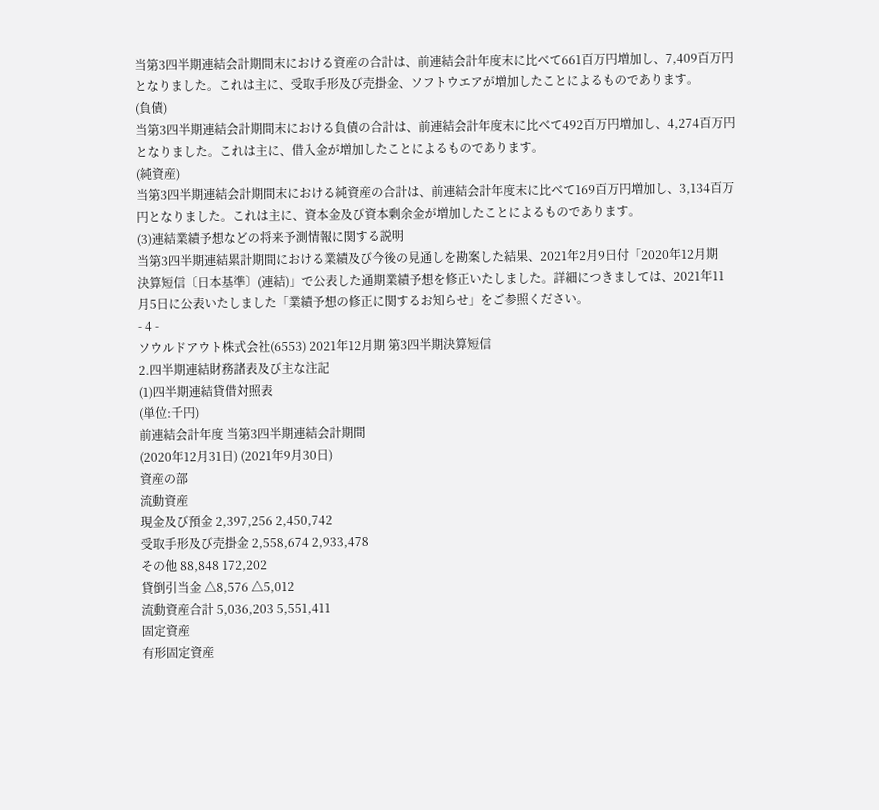当第3四半期連結会計期間末における資産の合計は、前連結会計年度末に比べて661百万円増加し、7,409百万円
となりました。これは主に、受取手形及び売掛金、ソフトウエアが増加したことによるものであります。
(負債)
当第3四半期連結会計期間末における負債の合計は、前連結会計年度末に比べて492百万円増加し、4,274百万円
となりました。これは主に、借入金が増加したことによるものであります。
(純資産)
当第3四半期連結会計期間末における純資産の合計は、前連結会計年度末に比べて169百万円増加し、3,134百万
円となりました。これは主に、資本金及び資本剰余金が増加したことによるものであります。
(3)連結業績予想などの将来予測情報に関する説明
当第3四半期連結累計期間における業績及び今後の見通しを勘案した結果、2021年2月9日付「2020年12月期
決算短信〔日本基準〕(連結)」で公表した通期業績予想を修正いたしました。詳細につきましては、2021年11
月5日に公表いたしました「業績予想の修正に関するお知らせ」をご参照ください。
- 4 -
ソウルドアウト株式会社(6553) 2021年12月期 第3四半期決算短信
2.四半期連結財務諸表及び主な注記
(1)四半期連結貸借対照表
(単位:千円)
前連結会計年度 当第3四半期連結会計期間
(2020年12月31日) (2021年9月30日)
資産の部
流動資産
現金及び預金 2,397,256 2,450,742
受取手形及び売掛金 2,558,674 2,933,478
その他 88,848 172,202
貸倒引当金 △8,576 △5,012
流動資産合計 5,036,203 5,551,411
固定資産
有形固定資産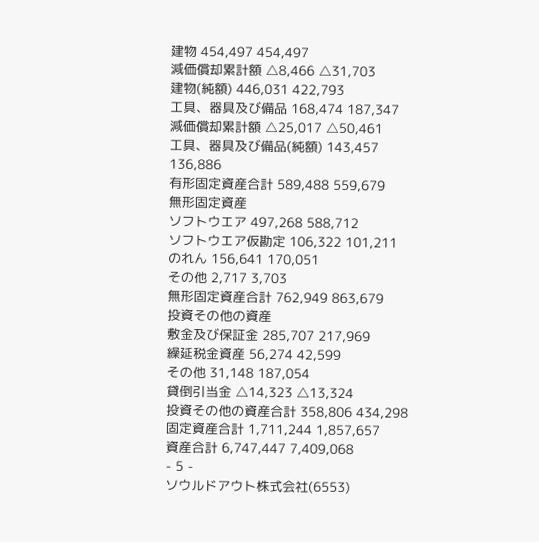建物 454,497 454,497
減価償却累計額 △8,466 △31,703
建物(純額) 446,031 422,793
工具、器具及び備品 168,474 187,347
減価償却累計額 △25,017 △50,461
工具、器具及び備品(純額) 143,457 136,886
有形固定資産合計 589,488 559,679
無形固定資産
ソフトウエア 497,268 588,712
ソフトウエア仮勘定 106,322 101,211
のれん 156,641 170,051
その他 2,717 3,703
無形固定資産合計 762,949 863,679
投資その他の資産
敷金及び保証金 285,707 217,969
繰延税金資産 56,274 42,599
その他 31,148 187,054
貸倒引当金 △14,323 △13,324
投資その他の資産合計 358,806 434,298
固定資産合計 1,711,244 1,857,657
資産合計 6,747,447 7,409,068
- 5 -
ソウルドアウト株式会社(6553)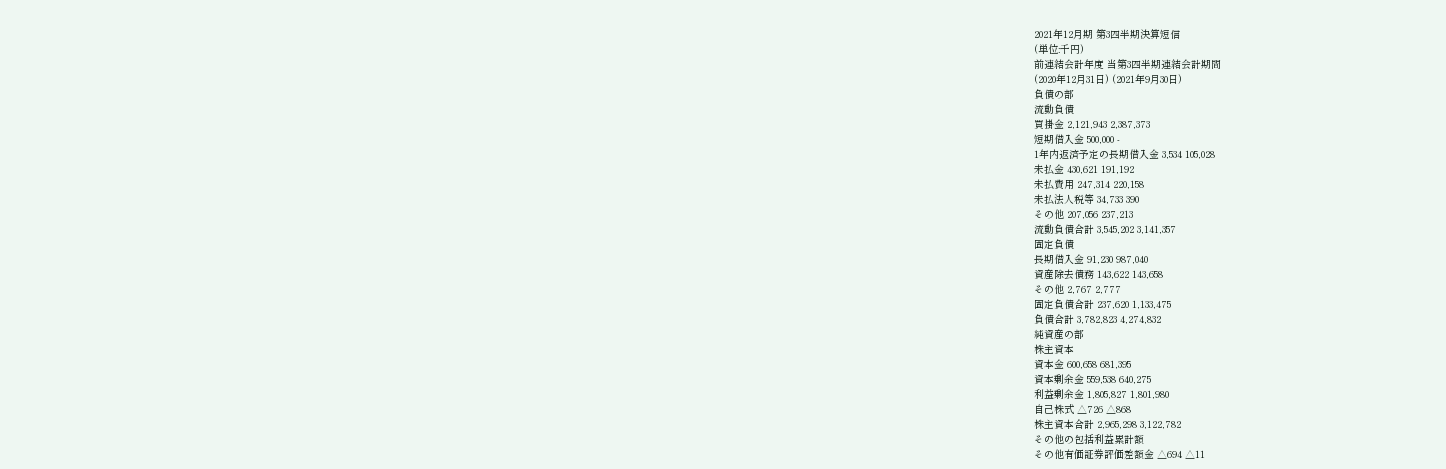2021年12月期 第3四半期決算短信
(単位:千円)
前連結会計年度 当第3四半期連結会計期間
(2020年12月31日) (2021年9月30日)
負債の部
流動負債
買掛金 2,121,943 2,387,373
短期借入金 500,000 -
1年内返済予定の長期借入金 3,534 105,028
未払金 430,621 191,192
未払費用 247,314 220,158
未払法人税等 34,733 390
その他 207,056 237,213
流動負債合計 3,545,202 3,141,357
固定負債
長期借入金 91,230 987,040
資産除去債務 143,622 143,658
その他 2,767 2,777
固定負債合計 237,620 1,133,475
負債合計 3,782,823 4,274,832
純資産の部
株主資本
資本金 600,658 681,395
資本剰余金 559,538 640,275
利益剰余金 1,805,827 1,801,980
自己株式 △726 △868
株主資本合計 2,965,298 3,122,782
その他の包括利益累計額
その他有価証券評価差額金 △694 △11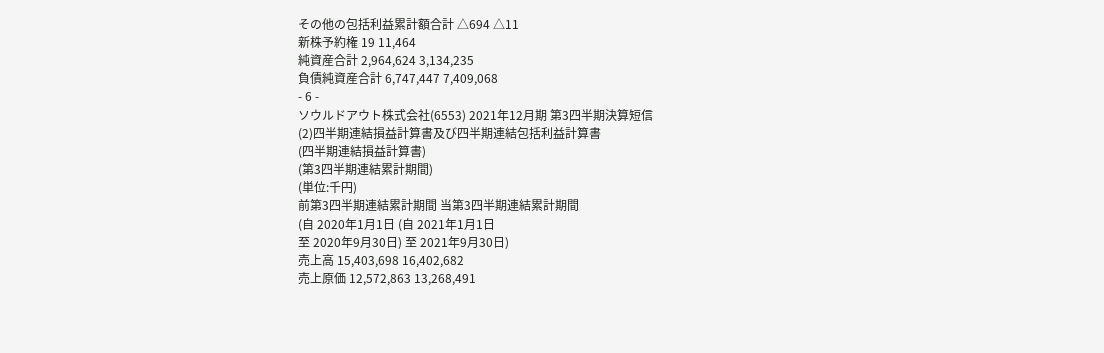その他の包括利益累計額合計 △694 △11
新株予約権 19 11,464
純資産合計 2,964,624 3,134,235
負債純資産合計 6,747,447 7,409,068
- 6 -
ソウルドアウト株式会社(6553) 2021年12月期 第3四半期決算短信
(2)四半期連結損益計算書及び四半期連結包括利益計算書
(四半期連結損益計算書)
(第3四半期連結累計期間)
(単位:千円)
前第3四半期連結累計期間 当第3四半期連結累計期間
(自 2020年1月1日 (自 2021年1月1日
至 2020年9月30日) 至 2021年9月30日)
売上高 15,403,698 16,402,682
売上原価 12,572,863 13,268,491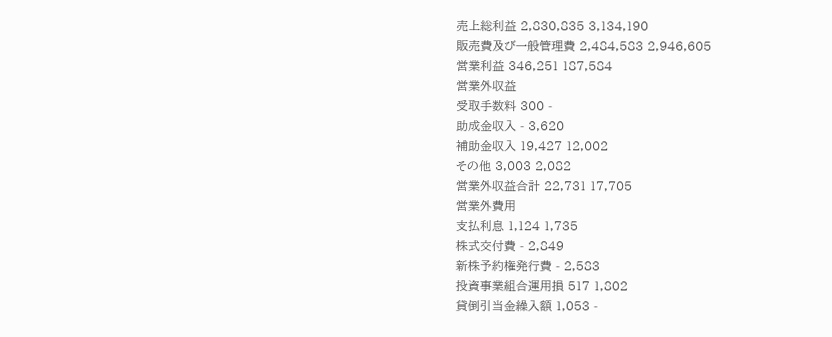売上総利益 2,830,835 3,134,190
販売費及び一般管理費 2,484,583 2,946,605
営業利益 346,251 187,584
営業外収益
受取手数料 300 -
助成金収入 - 3,620
補助金収入 19,427 12,002
その他 3,003 2,082
営業外収益合計 22,731 17,705
営業外費用
支払利息 1,124 1,735
株式交付費 - 2,849
新株予約権発行費 - 2,583
投資事業組合運用損 517 1,802
貸倒引当金繰入額 1,053 -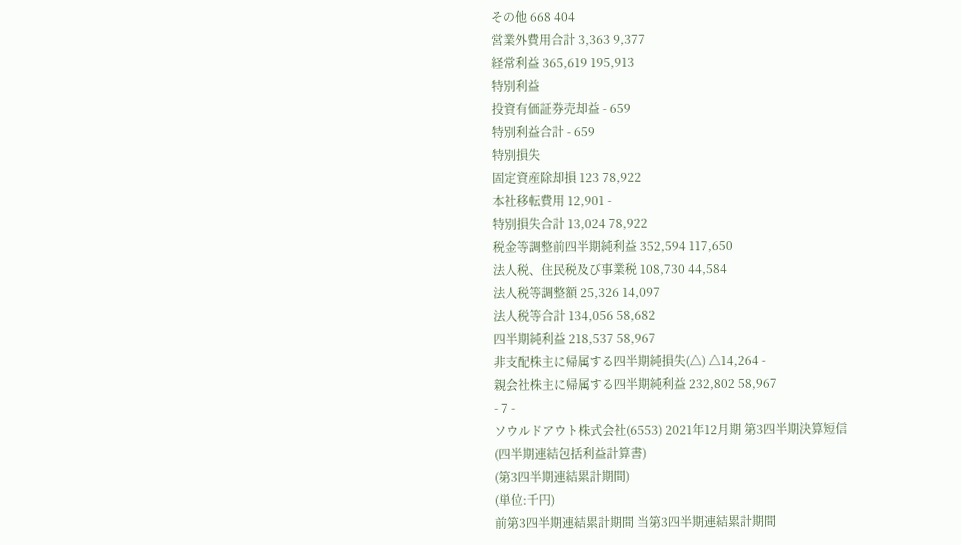その他 668 404
営業外費用合計 3,363 9,377
経常利益 365,619 195,913
特別利益
投資有価証券売却益 - 659
特別利益合計 - 659
特別損失
固定資産除却損 123 78,922
本社移転費用 12,901 -
特別損失合計 13,024 78,922
税金等調整前四半期純利益 352,594 117,650
法人税、住民税及び事業税 108,730 44,584
法人税等調整額 25,326 14,097
法人税等合計 134,056 58,682
四半期純利益 218,537 58,967
非支配株主に帰属する四半期純損失(△) △14,264 -
親会社株主に帰属する四半期純利益 232,802 58,967
- 7 -
ソウルドアウト株式会社(6553) 2021年12月期 第3四半期決算短信
(四半期連結包括利益計算書)
(第3四半期連結累計期間)
(単位:千円)
前第3四半期連結累計期間 当第3四半期連結累計期間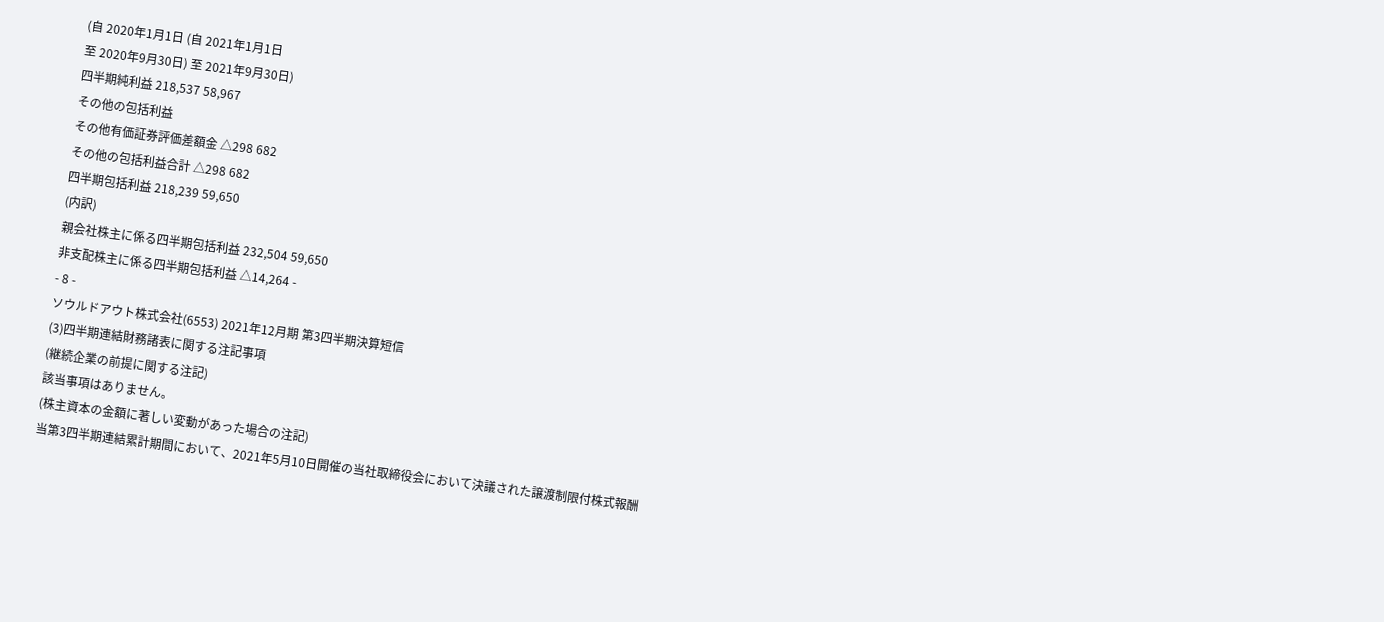(自 2020年1月1日 (自 2021年1月1日
至 2020年9月30日) 至 2021年9月30日)
四半期純利益 218,537 58,967
その他の包括利益
その他有価証券評価差額金 △298 682
その他の包括利益合計 △298 682
四半期包括利益 218,239 59,650
(内訳)
親会社株主に係る四半期包括利益 232,504 59,650
非支配株主に係る四半期包括利益 △14,264 -
- 8 -
ソウルドアウト株式会社(6553) 2021年12月期 第3四半期決算短信
(3)四半期連結財務諸表に関する注記事項
(継続企業の前提に関する注記)
該当事項はありません。
(株主資本の金額に著しい変動があった場合の注記)
当第3四半期連結累計期間において、2021年5月10日開催の当社取締役会において決議された譲渡制限付株式報酬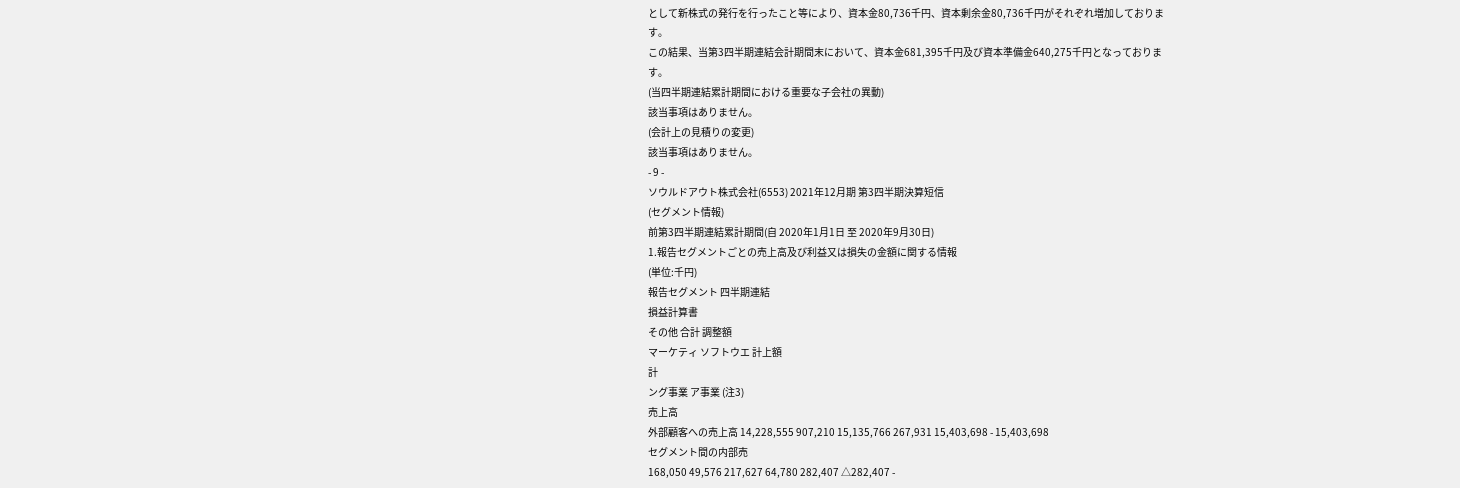として新株式の発行を行ったこと等により、資本金80,736千円、資本剰余金80,736千円がそれぞれ増加しておりま
す。
この結果、当第3四半期連結会計期間末において、資本金681,395千円及び資本準備金640,275千円となっておりま
す。
(当四半期連結累計期間における重要な子会社の異動)
該当事項はありません。
(会計上の見積りの変更)
該当事項はありません。
- 9 -
ソウルドアウト株式会社(6553) 2021年12月期 第3四半期決算短信
(セグメント情報)
前第3四半期連結累計期間(自 2020年1月1日 至 2020年9月30日)
1.報告セグメントごとの売上高及び利益又は損失の金額に関する情報
(単位:千円)
報告セグメント 四半期連結
損益計算書
その他 合計 調整額
マーケティ ソフトウエ 計上額
計
ング事業 ア事業 (注3)
売上高
外部顧客への売上高 14,228,555 907,210 15,135,766 267,931 15,403,698 - 15,403,698
セグメント間の内部売
168,050 49,576 217,627 64,780 282,407 △282,407 -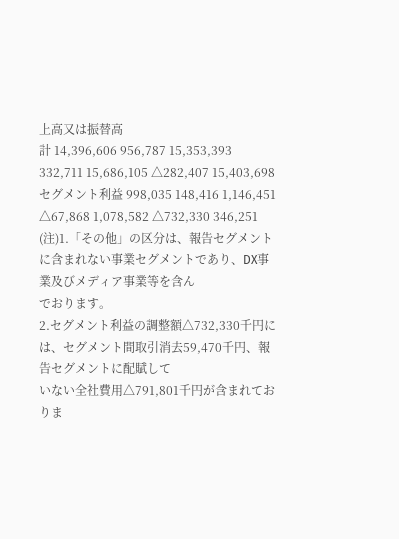上高又は振替高
計 14,396,606 956,787 15,353,393 332,711 15,686,105 △282,407 15,403,698
セグメント利益 998,035 148,416 1,146,451 △67,868 1,078,582 △732,330 346,251
(注)1.「その他」の区分は、報告セグメントに含まれない事業セグメントであり、DX事業及びメディア事業等を含ん
でおります。
2.セグメント利益の調整額△732,330千円には、セグメント間取引消去59,470千円、報告セグメントに配賦して
いない全社費用△791,801千円が含まれておりま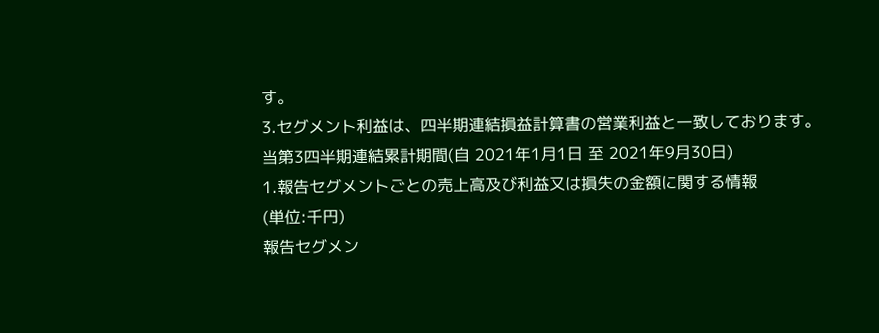す。
3.セグメント利益は、四半期連結損益計算書の営業利益と一致しております。
当第3四半期連結累計期間(自 2021年1月1日 至 2021年9月30日)
1.報告セグメントごとの売上高及び利益又は損失の金額に関する情報
(単位:千円)
報告セグメン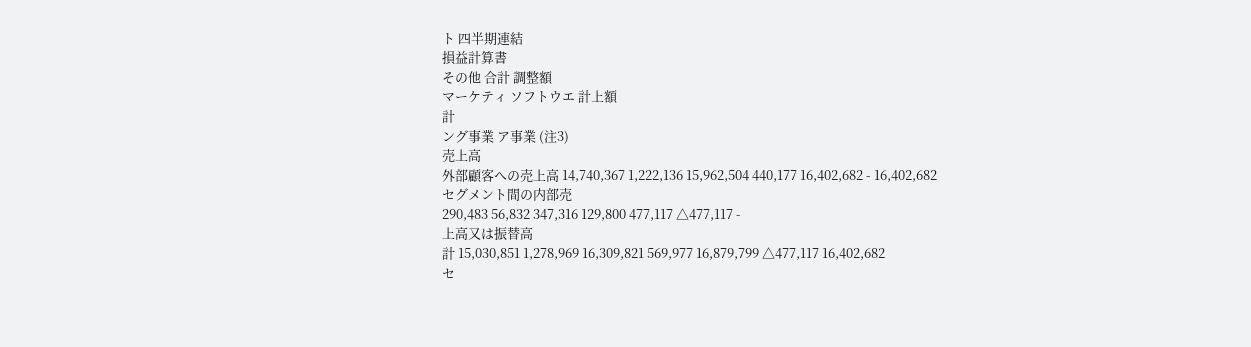ト 四半期連結
損益計算書
その他 合計 調整額
マーケティ ソフトウエ 計上額
計
ング事業 ア事業 (注3)
売上高
外部顧客への売上高 14,740,367 1,222,136 15,962,504 440,177 16,402,682 - 16,402,682
セグメント間の内部売
290,483 56,832 347,316 129,800 477,117 △477,117 -
上高又は振替高
計 15,030,851 1,278,969 16,309,821 569,977 16,879,799 △477,117 16,402,682
セ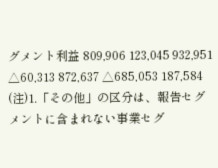グメント利益 809,906 123,045 932,951 △60,313 872,637 △685,053 187,584
(注)1.「その他」の区分は、報告セグメントに含まれない事業セグ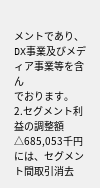メントであり、DX事業及びメディア事業等を含ん
でおります。
2.セグメント利益の調整額△685,053千円には、セグメント間取引消去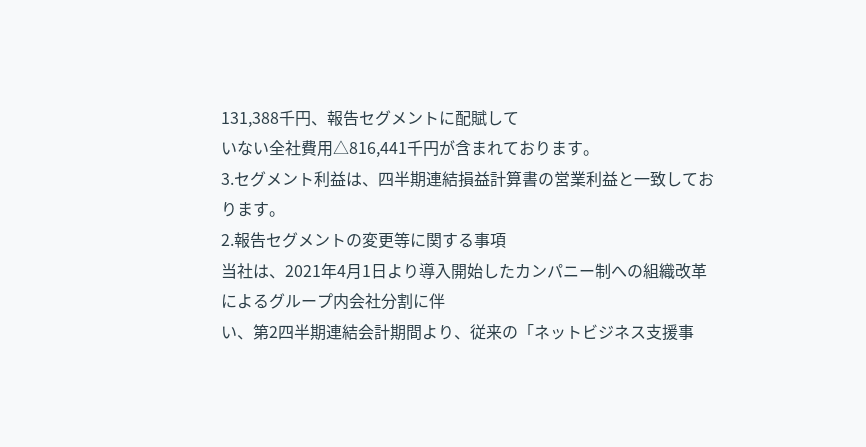131,388千円、報告セグメントに配賦して
いない全社費用△816,441千円が含まれております。
3.セグメント利益は、四半期連結損益計算書の営業利益と一致しております。
2.報告セグメントの変更等に関する事項
当社は、2021年4月1日より導入開始したカンパニー制への組織改革によるグループ内会社分割に伴
い、第2四半期連結会計期間より、従来の「ネットビジネス支援事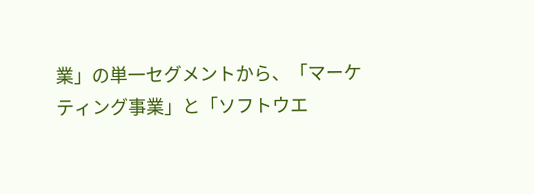業」の単一セグメントから、「マーケ
ティング事業」と「ソフトウエ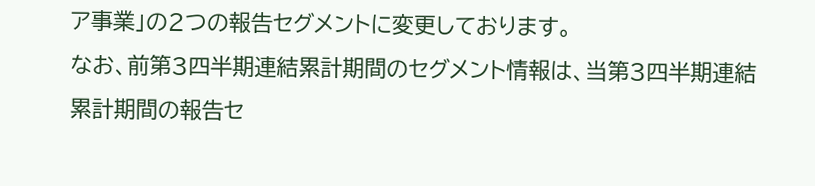ア事業」の2つの報告セグメントに変更しております。
なお、前第3四半期連結累計期間のセグメント情報は、当第3四半期連結累計期間の報告セ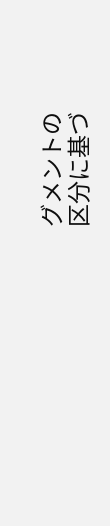グメントの
区分に基づ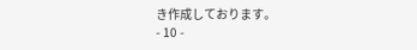き作成しております。
- 10 -